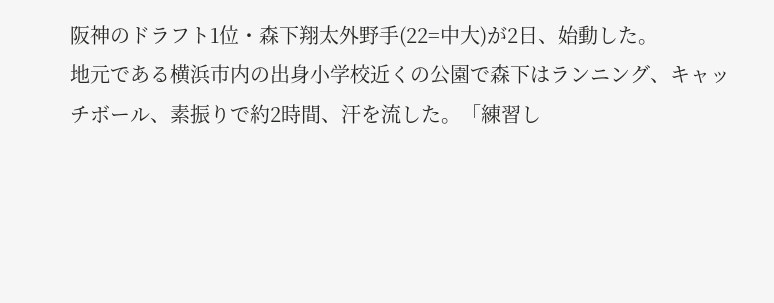阪神のドラフト1位・森下翔太外野手(22=中大)が2日、始動した。
地元である横浜市内の出身小学校近くの公園で森下はランニング、キャッチボール、素振りで約2時間、汗を流した。「練習し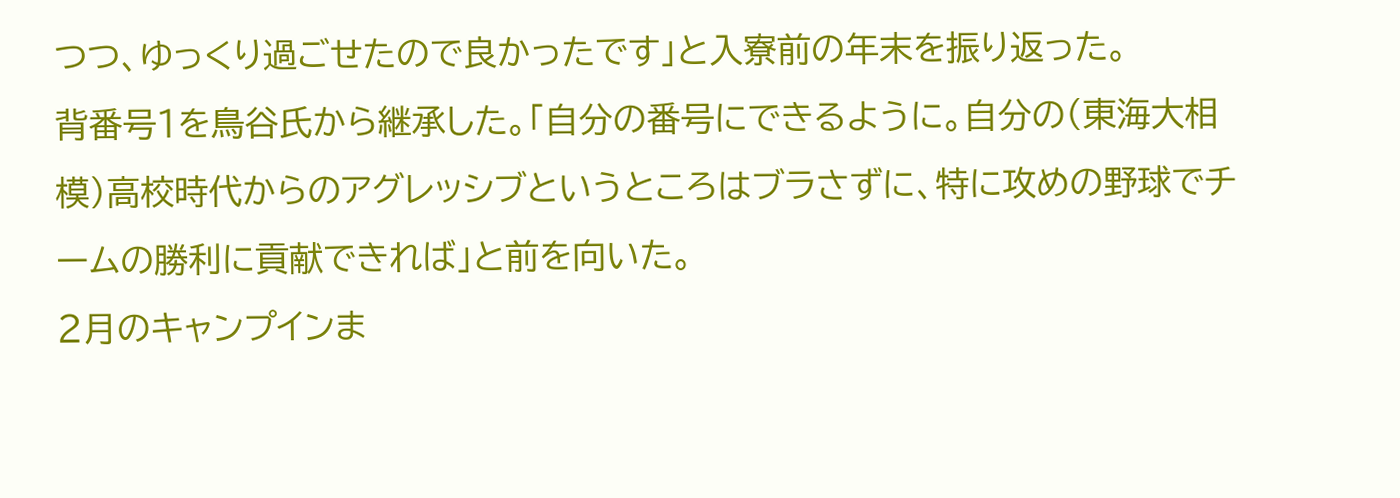つつ、ゆっくり過ごせたので良かったです」と入寮前の年末を振り返った。
背番号1を鳥谷氏から継承した。「自分の番号にできるように。自分の(東海大相模)高校時代からのアグレッシブというところはブラさずに、特に攻めの野球でチームの勝利に貢献できれば」と前を向いた。
2月のキャンプインま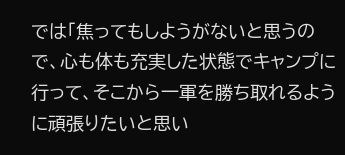では「焦ってもしようがないと思うので、心も体も充実した状態でキャンプに行って、そこから一軍を勝ち取れるように頑張りたいと思い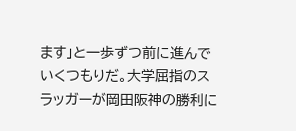ます」と一歩ずつ前に進んでいくつもりだ。大学屈指のスラッガーが岡田阪神の勝利に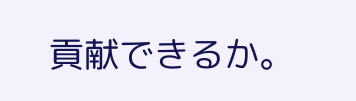貢献できるか。